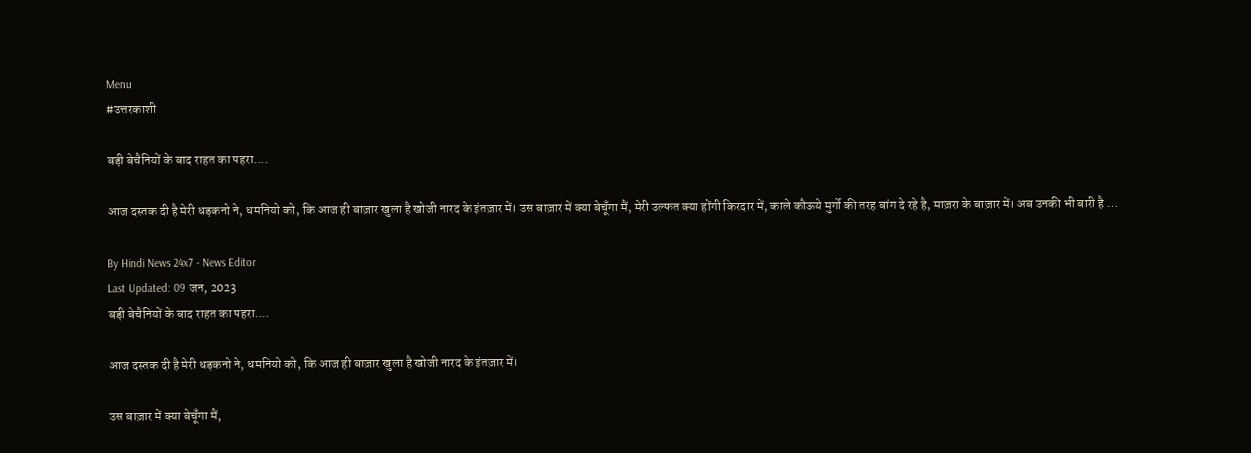Menu
#उत्तरकाशी

बड़ी बेचैनियों के बाद राहत का पहरा....

आज दस्तक दी है मेरी धड़कनो ने, धमनियो को, कि आज ही बाज़ार खुला है खोजी नारद के इंतज़ार में। उस बाज़ार में क्या बेचूँगा मैं, मेरी उल्फत क्या होंगी किरदार में, काले कौऊये मुर्गो की तरह बांग दे रहे है, माज़रा के बाज़ार में। अब उनकी भी बारी है …

By Hindi News 24x7 - News Editor
Last Updated: 09 जन, 2023
बड़ी बेचैनियों के बाद राहत का पहरा....

आज दस्तक दी है मेरी धड़कनो ने, धमनियो को, कि आज ही बाज़ार खुला है खोजी नारद के इंतज़ार में।

उस बाज़ार में क्या बेचूँगा मैं,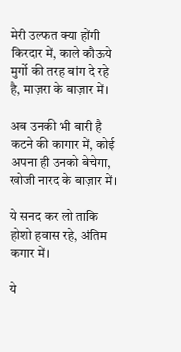मेरी उल्फत क्या होंगी किरदार में, काले कौऊये मुर्गो की तरह बांग दे रहे है, माज़रा के बाज़ार में।

अब उनकी भी बारी है कटने की कागार में, कोई अपना ही उनको बेचेगा, खोजी नारद के बाज़ार में।

ये सनद कर लो ताकि होशो हवास रहे, अंतिम कगार में।

ये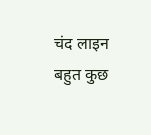चंद लाइन बहुत कुछ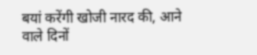बयां करेंगी खोजी नारद की, आने वाले दिनों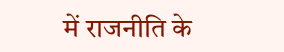में राजनीति के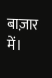बाज़ार में।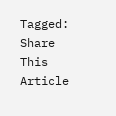Tagged:
Share This Article